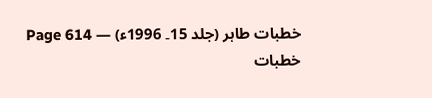خطبات طاہر (جلد 15۔ 1996ء) — Page 614
خطبات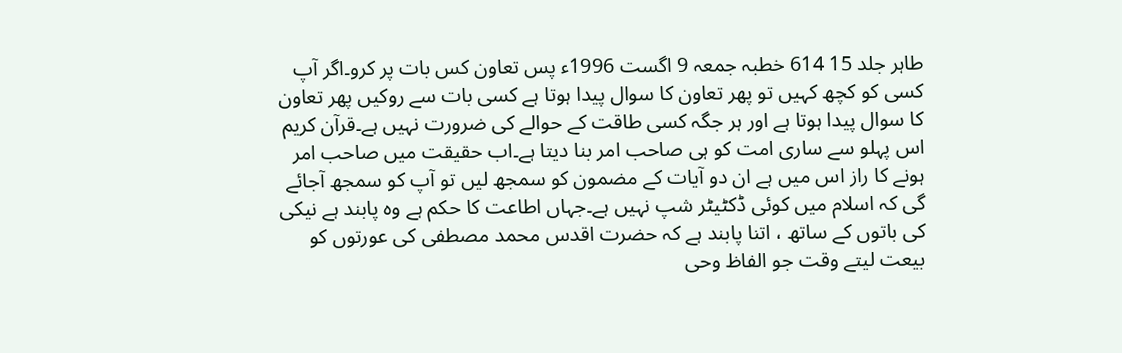طاہر جلد 15 614 خطبہ جمعہ 9 اگست 1996ء پس تعاون کس بات پر کرو۔اگر آپ کسی کو کچھ کہیں تو پھر تعاون کا سوال پیدا ہوتا ہے کسی بات سے روکیں پھر تعاون کا سوال پیدا ہوتا ہے اور ہر جگہ کسی طاقت کے حوالے کی ضرورت نہیں ہے۔قرآن کریم اس پہلو سے ساری امت کو ہی صاحب امر بنا دیتا ہے۔اب حقیقت میں صاحب امر ہونے کا راز اس میں ہے ان دو آیات کے مضمون کو سمجھ لیں تو آپ کو سمجھ آجائے گی کہ اسلام میں کوئی ڈکٹیٹر شپ نہیں ہے۔جہاں اطاعت کا حکم ہے وہ پابند ہے نیکی کی باتوں کے ساتھ ، اتنا پابند ہے کہ حضرت اقدس محمد مصطفی کی عورتوں کو بیعت لیتے وقت جو الفاظ وحی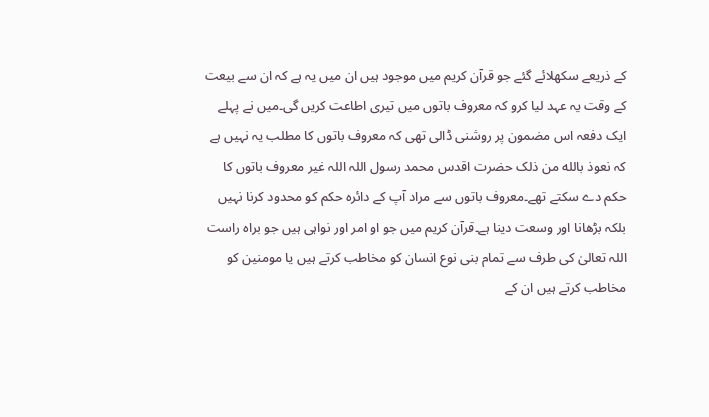کے ذریعے سکھلائے گئے جو قرآن کریم میں موجود ہیں ان میں یہ ہے کہ ان سے بیعت کے وقت یہ عہد لیا کرو کہ معروف باتوں میں تیری اطاعت کریں گی۔میں نے پہلے ایک دفعہ اس مضمون پر روشنی ڈالی تھی کہ معروف باتوں کا مطلب یہ نہیں ہے کہ نعوذ بالله من ذلک حضرت اقدس محمد رسول اللہ اللہ غیر معروف باتوں کا حکم دے سکتے تھے۔معروف باتوں سے مراد آپ کے دائرہ حکم کو محدود کرنا نہیں بلکہ بڑھانا اور وسعت دینا ہے۔قرآن کریم میں جو او امر اور نواہی ہیں جو براہ راست اللہ تعالیٰ کی طرف سے تمام بنی نوع انسان کو مخاطب کرتے ہیں یا مومنین کو مخاطب کرتے ہیں ان کے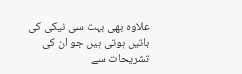علاوہ بھی بہت سی نیکی کی باتیں ہوتی ہیں جو ان کی تشریحات سے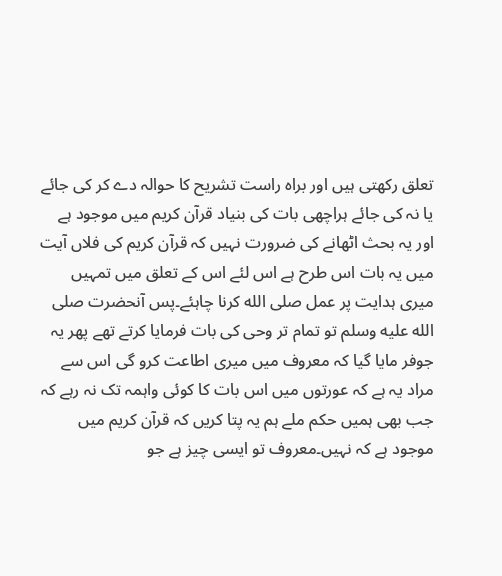تعلق رکھتی ہیں اور براہ راست تشریح کا حوالہ دے کر کی جائے یا نہ کی جائے ہراچھی بات کی بنیاد قرآن کریم میں موجود ہے اور یہ بحث اٹھانے کی ضرورت نہیں کہ قرآن کریم کی فلاں آیت میں یہ بات اس طرح ہے اس لئے اس کے تعلق میں تمہیں میری ہدایت پر عمل صلى الله کرنا چاہئے۔پس آنحضرت صلى الله عليه وسلم تو تمام تر وحی کی بات فرمایا کرتے تھے پھر یہ جوفر مایا گیا کہ معروف میں میری اطاعت کرو گی اس سے مراد یہ ہے کہ عورتوں میں اس بات کا کوئی واہمہ تک نہ رہے کہ جب بھی ہمیں حکم ملے ہم یہ پتا کریں کہ قرآن کریم میں موجود ہے کہ نہیں۔معروف تو ایسی چیز ہے جو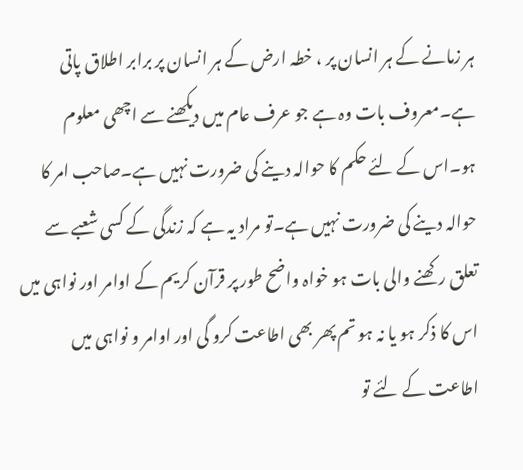ہر زمانے کے ہر انسان پر ، خطہ ارض کے ہر انسان پر برابر اطلاق پاتی ہے۔معروف بات وہ ہے جو عرف عام میں دیکھنے سے اچھی معلوم ہو۔اس کے لئے حکم کا حوالہ دینے کی ضرورت نہیں ہے۔صاحب امر کا حوالہ دینے کی ضرورت نہیں ہے۔تو مراد یہ ہے کہ زندگی کے کسی شعبے سے تعلق رکھنے والی بات ہو خواہ واضح طور پر قرآن کریم کے اوامر اور نواہی میں اس کا ذکر ہو یا نہ ہو تم پھر بھی اطاعت کرو گی اور اوامر و نواہی میں اطاعت کے لئے تو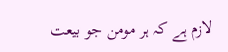لازم ہے کہ ہر مومن جو بیعت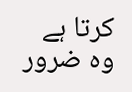کرتا ہے وہ ضرور